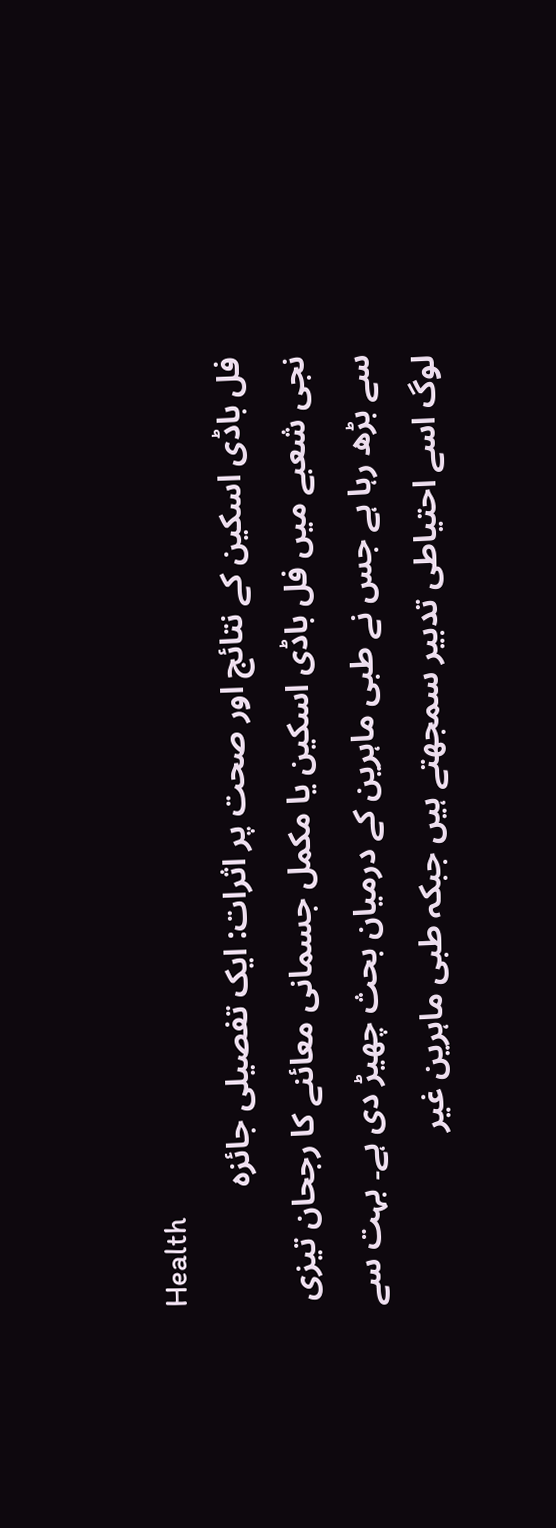Health
فل باڈی اسکین کے نتائج اور صحت پر اثرات: ایک تفصیلی جائزہ
نجی شعبے میں فل باڈی اسکین یا مکمل جسمانی معائنے کا رجحان تیزی سے بڑھ رہا ہے جس نے طبی ماہرین کے درمیان بحث چھیڑ دی ہے۔ بہت سے لوگ اسے احتیاطی تدبیر سمجھتے ہیں جبکہ طبی ماہرین غیر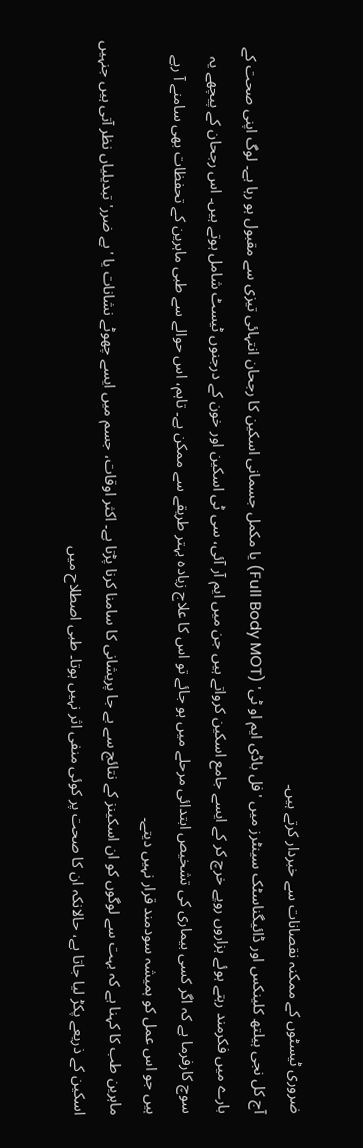ضروری ٹیسٹوں کے ممکنہ نقصانات سے خبردار کرتے ہیں۔
آج کل نجی ہیلتھ کلینکس اور ڈائیگناسٹک سینٹرز میں 'فل باڈی ایم او ٹی' (Full Body MOT) یا مکمل جسمانی اسکین کا رجحان انتہائی تیزی سے مقبول ہو رہا ہے۔ لوگ اپنی صحت کے بارے میں فکرمند رہتے ہوئے ہزاروں روپے خرچ کر کے ایسے جامع اسکین کرواتے ہیں جن میں ایم آر آئی، سی ٹی اسکین اور خون کے درجنوں ٹیسٹ شامل ہوتے ہیں۔ اس رجحان کے پیچھے یہ سوچ کارفرما ہے کہ اگر کسی بیماری کی تشخیص ابتدائی مرحلے میں ہو جائے تو اس کا علاج زیادہ بہتر طریقے سے ممکن ہے۔ تاہم، اس حوالے سے طبی ماہرین کے تحفظات بھی سامنے آ رہے ہیں جو اس عمل کو ہمیشہ سودمند قرار نہیں دیتے۔
ماہرین طب کا کہنا ہے کہ بہت سے لوگوں کو ان اسکینز کے نتائج سے بے جا پریشانی کا سامنا کرنا پڑتا ہے۔ اکثر اوقات، جسم میں ایسے چھوٹے نشانات یا 'بے ضرر' تبدیلیاں نظر آتی ہیں جنہیں اسکین کے ذریعے پکڑ لیا جاتا ہے، حالانکہ ان کا صحت پر کوئی منفی اثر نہیں ہوتا۔ طبی اصطلاح میں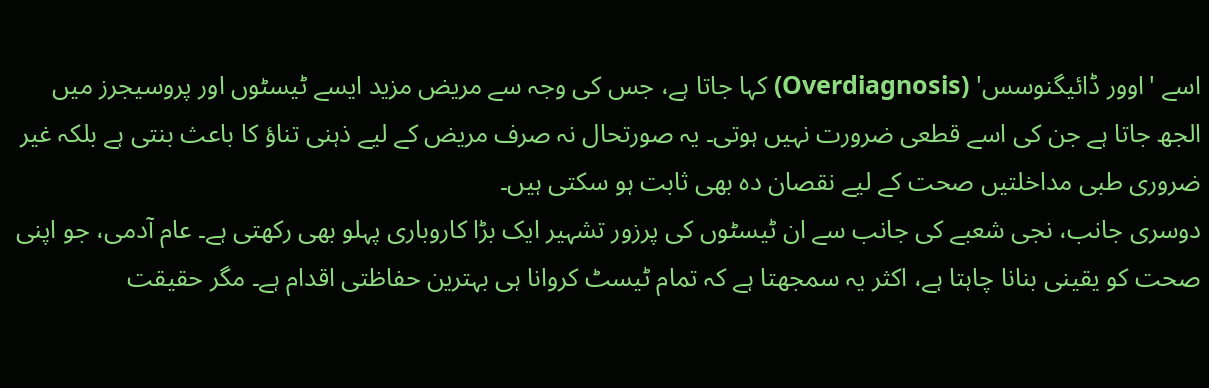اسے 'اوور ڈائیگنوسس' (Overdiagnosis) کہا جاتا ہے، جس کی وجہ سے مریض مزید ایسے ٹیسٹوں اور پروسیجرز میں الجھ جاتا ہے جن کی اسے قطعی ضرورت نہیں ہوتی۔ یہ صورتحال نہ صرف مریض کے لیے ذہنی تناؤ کا باعث بنتی ہے بلکہ غیر ضروری طبی مداخلتیں صحت کے لیے نقصان دہ بھی ثابت ہو سکتی ہیں۔
دوسری جانب، نجی شعبے کی جانب سے ان ٹیسٹوں کی پرزور تشہیر ایک بڑا کاروباری پہلو بھی رکھتی ہے۔ عام آدمی، جو اپنی صحت کو یقینی بنانا چاہتا ہے، اکثر یہ سمجھتا ہے کہ تمام ٹیسٹ کروانا ہی بہترین حفاظتی اقدام ہے۔ مگر حقیقت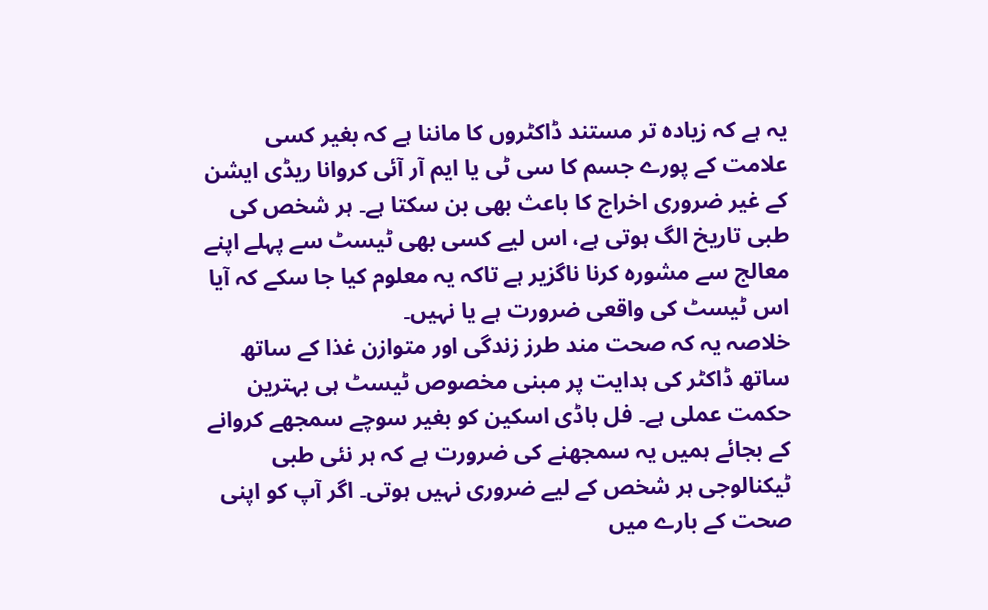یہ ہے کہ زیادہ تر مستند ڈاکٹروں کا ماننا ہے کہ بغیر کسی علامت کے پورے جسم کا سی ٹی یا ایم آر آئی کروانا ریڈی ایشن کے غیر ضروری اخراج کا باعث بھی بن سکتا ہے۔ ہر شخص کی طبی تاریخ الگ ہوتی ہے، اس لیے کسی بھی ٹیسٹ سے پہلے اپنے معالج سے مشورہ کرنا ناگزیر ہے تاکہ یہ معلوم کیا جا سکے کہ آیا اس ٹیسٹ کی واقعی ضرورت ہے یا نہیں۔
خلاصہ یہ کہ صحت مند طرز زندگی اور متوازن غذا کے ساتھ ساتھ ڈاکٹر کی ہدایت پر مبنی مخصوص ٹیسٹ ہی بہترین حکمت عملی ہے۔ فل باڈی اسکین کو بغیر سوچے سمجھے کروانے کے بجائے ہمیں یہ سمجھنے کی ضرورت ہے کہ ہر نئی طبی ٹیکنالوجی ہر شخص کے لیے ضروری نہیں ہوتی۔ اگر آپ کو اپنی صحت کے بارے میں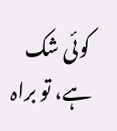کوئی شک ہے، تو براہ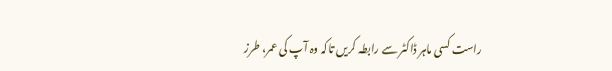راست کسی ماہر ڈاکٹر سے رابطہ کریں تاکہ وہ آپ کی عمر، طرز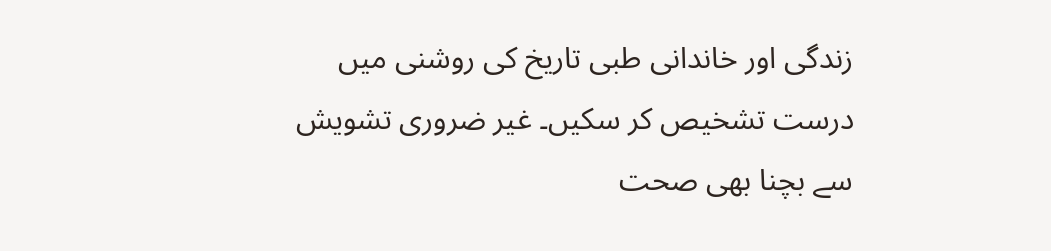زندگی اور خاندانی طبی تاریخ کی روشنی میں درست تشخیص کر سکیں۔ غیر ضروری تشویش سے بچنا بھی صحت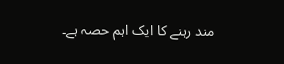مند رہنے کا ایک اہم حصہ ہے۔